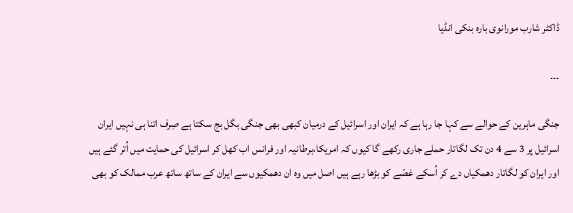ڈاکٹر شارب مورانوی بارہ بنکی انڈیا

۔۔۔

جنگی ماہرین کے حوالے سے کہا جا رہا ہے کہ ایران اور اسرائیل کے درمیان کبھی بھی جنگی بگل بج سکتا ہے صِرف اتنا ہی نہیں ایران اسرائیل پر 3 سے 4 دن تک لگاتار حملے جاری رکھے گا کیوں کہ امریکا،برطانیہ اور فرانس اب کھل کر اسرائیل کی حمایت میں اُتر گئے ہیں اور ایران کو لگاتار دھمکیاں دے کر اُسکے غصّے کو بڑھا رہے ہیں اصل میں وہ ان دھمکیوں سے ایران کے ساتھ ساتھ عرب ممالک کو بھی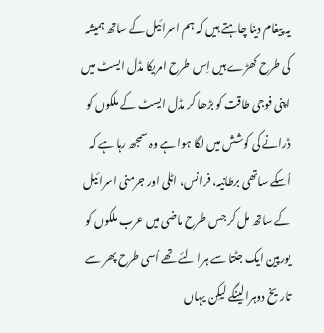یہ پیغام دینا چاہتے ہیں کہ ہم اسرائیل کے ساتھ ہمیشہ کی طرح کھڑے ہیں اِس طرح امریکا مڈل ایسٹ میں اپنی فوجی طاقت کو بڑھا کر مڈل ایسٹ کے ملکوں کو ڈرانے کی کوشش میں لگا ہوا ہے وہ سمجھ رہا ہے کہ اُسکے ساتھی برطانیہ، فرانس، اٹلی اور جرمنی اسرائیل کے ساتھ مل کر جس طرح ماضی میں عرب ملکوں کو یورپین ایک جٹتا سے ہرا لئے تھے اُسی طرح پھر سے تاریخ دوہرا لینگے لیکِن یہاں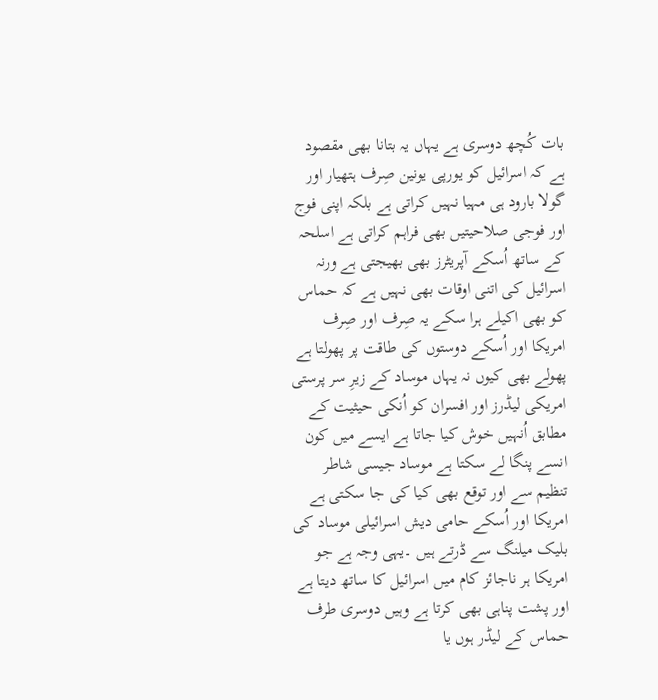بات کُچھ دوسری ہے یہاں یہ بتانا بھی مقصود ہے کہ اسرائیل کو یورپی یونین صِرف ہتھیار اور گولا بارود ہی مہیا نہیں کراتی ہے بلکہ اپنی فوج اور فوجی صلاحیتیں بھی فراہم کراتی ہے اسلحہ کے ساتھ اُسکے آپریٹرز بھی بھیجتی ہے ورنہ اسرائیل کی اتنی اوقات بھی نہیں ہے کہ حماس کو بھی اکیلے ہرا سکے یہ صِرف اور صِرف امریکا اور اُسکے دوستوں کی طاقت پر پھولتا ہے پھولے بھی کیوں نہ یہاں موساد کے زیرِ سر پرستی  امریکی لیڈرز اور افسران کو اُنکی حیثیت کے مطابق اُنہیں خوش کیا جاتا ہے ایسے میں کون انسے پنگا لے سکتا ہے موساد جیسی شاطر تنظیم سے اور توقع بھی کیا کی جا سکتی ہے امریکا اور اُسکے حامی دیش اسرائیلی موساد کی بلیک میلنگ سے ڈرتے ہیں ۔یہی وجہ ہے جو امریکا ہر ناجائز کام میں اسرائیل کا ساتھ دیتا ہے اور پشت پناہی بھی کرتا ہے وہیں دوسری طرف حماس کے لیڈر ہوں یا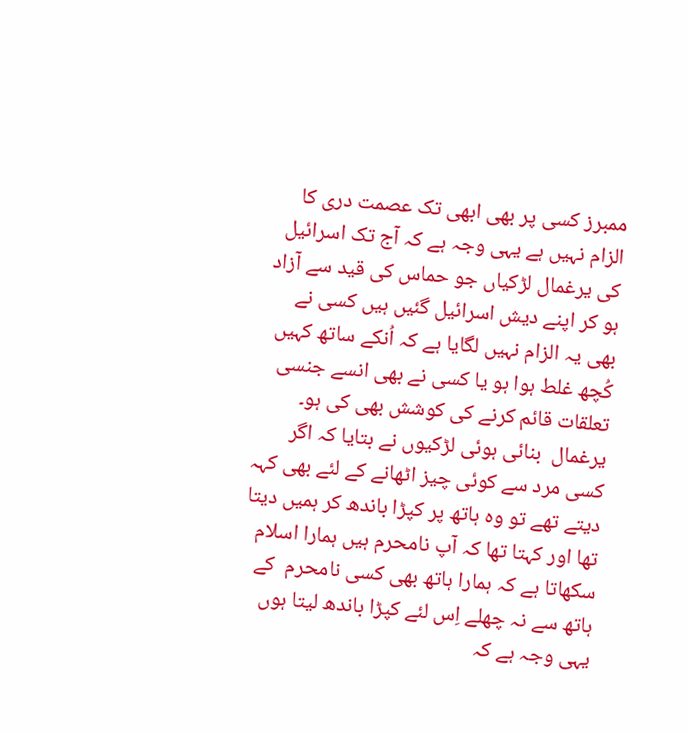ممبرز کسی پر بھی ابھی تک عصمت دری کا الزام نہیں ہے یہی وجہ ہے کہ آج تک اسرائیل کی یرغمال لڑکیاں جو حماس کی قید سے آزاد ہو کر اپنے دیش اسرائیل گئیں ہیں کسی نے بھی یہ الزام نہیں لگایا ہے کہ اُنکے ساتھ کہیں کُچھ غلط ہوا ہو یا کسی نے بھی انسے جنسی تعلقات قائم کرنے کی کوشش بھی کی ہو۔ یرغمال  بنائی ہوئی لڑکیوں نے بتایا کہ اگر کسی مرد سے کوئی چیز اٹھانے کے لئے بھی کہہ دیتے تھے تو وہ ہاتھ پر کپڑا باندھ کر ہمیں دیتا تھا اور کہتا تھا کہ آپ نامحرم ہیں ہمارا اسلام سکھاتا ہے کہ ہمارا ہاتھ بھی کسی نامحرم  کے ہاتھ سے نہ چھلے اِس لئے کپڑا باندھ لیتا ہوں یہی وجہ ہے کہ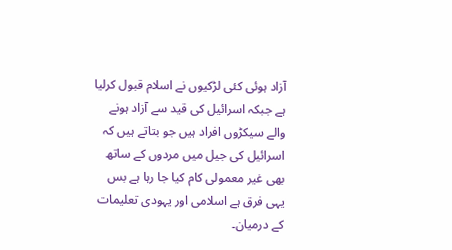آزاد ہوئی کئی لڑکیوں نے اسلام قبول کرلیا ہے جبکہ اسرائیل کی قید سے آزاد ہونے والے سیکڑوں افراد ہیں جو بتاتے ہیں کہ اسرائیل کی جیل میں مردوں کے ساتھ بھی غیر معمولی کام کیا جا رہا ہے بس یہی فرق ہے اسلامی اور یہودی تعلیمات کے درمیان۔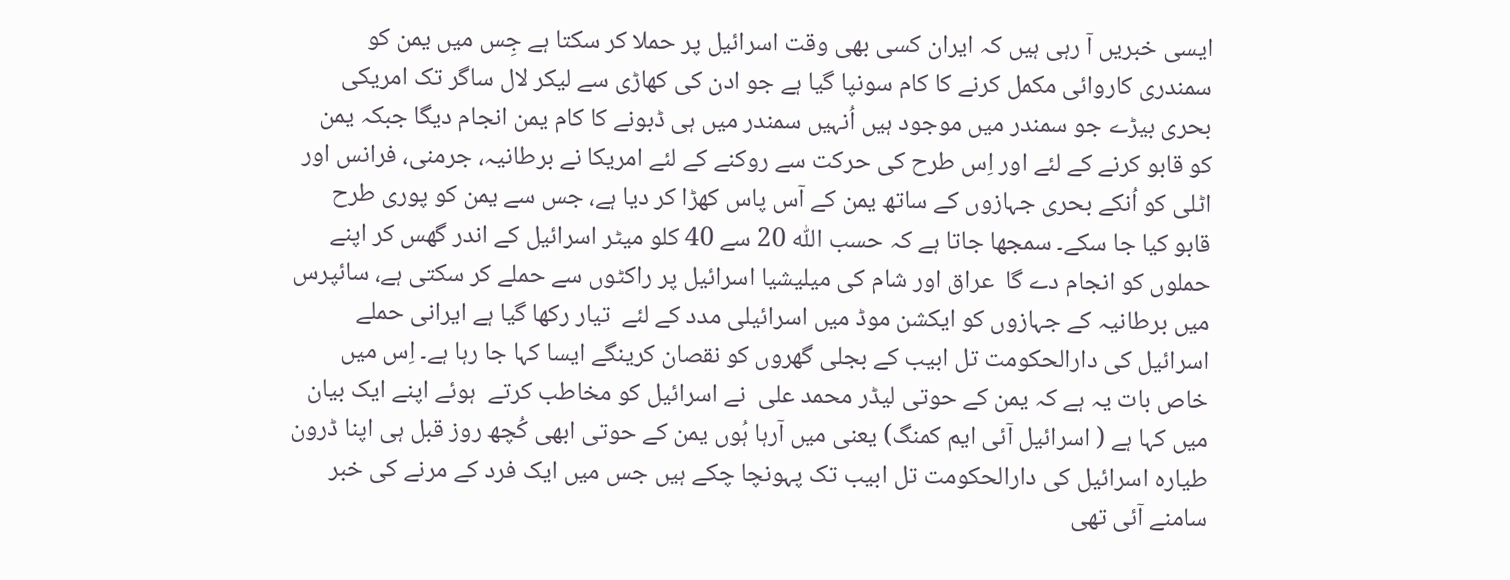ایسی خبریں آ رہی ہیں کہ ایران کسی بھی وقت اسرائیل پر حملا کر سکتا ہے جِس میں یمن کو سمندری کاروائی مکمل کرنے کا کام سونپا گیا ہے جو ادن کی کھاڑی سے لیکر لال ساگر تک امریکی بحری بیڑے جو سمندر میں موجود ہیں اُنہیں سمندر میں ہی ڈبونے کا کام يمن انجام دیگا جبکہ یمن کو قابو کرنے کے لئے اور اِس طرح کی حرکت سے روکنے کے لئے امریکا نے برطانیہ، جرمنی، فرانس اور اٹلی کو اُنکے بحری جہازوں کے ساتھ یمن کے آس پاس کھڑا کر دیا ہے، جس سے یمن کو پوری طرح قابو کیا جا سکے۔ سمجھا جاتا ہے کہ حسب اللّٰہ 20 سے 40 کلو میٹر اسرائیل کے اندر گھس کر اپنے حملوں کو انجام دے گا  عراق اور شام کی میلیشیا اسرائیل پر راکٹوں سے حملے کر سکتی ہے، سائپرس میں برطانیہ کے جہازوں کو ایکشن موڈ میں اسرائیلی مدد کے لئے  تیار رکھا گیا ہے ایرانی حملے اسرائیل کی دارالحکومت تل ابیب کے بجلی گھروں کو نقصان کرینگے ایسا کہا جا رہا ہے۔ اِس میں خاص بات یہ ہے کہ یمن کے حوتی لیڈر محمد علی  نے اسرائیل کو مخاطب کرتے  ہوئے اپنے ایک بیان میں کہا ہے ( اسرائیل آئی ایم کمنگ) یعنی میں آرہا ہُوں یمن کے حوتی ابھی کُچھ روز قبل ہی اپنا ڈرون طیارہ اسرائیل کی دارالحکومت تل ابیب تک پہونچا چکے ہیں جس میں ایک فرد کے مرنے کی خبر سامنے آئی تھی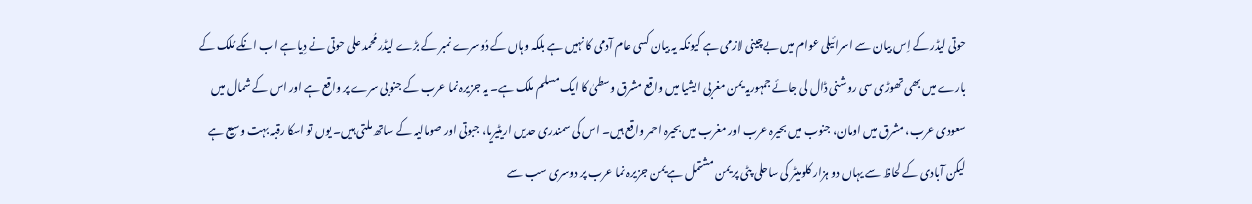حوتی لیڈر کے اِس بیان سے اسرائیلی عوام میں بےچینی لازمی ہے کیونکہ یہ بیان کسی عام آدمی کا نہیں ہے بلکہ وہاں کے دُوسرے نمبر کے بڑے لیڈر مُحمد علی حوتی نے دِیا ہے اب انکے مُلک کے بارے میں بھی تھوڑی سی روشنی ڈال لی جائے جمہوریہ یمن مغربی ایشیا میں واقع مشرق وسطیٰ کا ایک مسلم ملک ہے۔ یہ جزیرہ نما عرب کے جنوبی سرے پر واقع ہے اور اس کے شمال میں سعودی عرب، مشرق میں اومان، جنوب میں بحیرہ عرب اور مغرب میں بحیرہ احمر واقع ہیں۔ اس کی سمندری حدیں اریٹیریا، جبوتی اور صومالیہ کے ساتھ ملتی ہیں۔ یوں تو اسکا رقبہ بہت وسیع ہے لیکن آبادی کے لحاظ سے یہاں دو ہزار کلومیٹر کی ساحلی پٹی پر یمن مشتمل ہے یمن جزیرہ نما عرب پر دوسری سب سے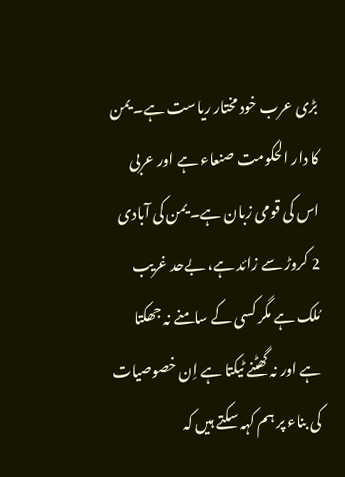بڑی عرب خود مختار ریاست ہے۔ یمن کا دار الحکومت صنعاء ہے اور عربی اس کی قومی زبان ہے۔ یمن کی آبادی 2 کروڑ سے زائد ہے، بےحد غریب مُلک ہے مگر کسی کے سامنے نہ جھکتا ہے اور نہ گھٹنے ٹیکتا ہے اِن خصوصیات کی بناء پر ہم کہہ سکتے ہیں کہ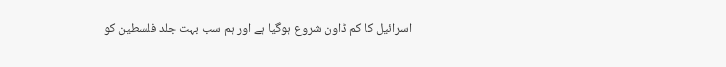اسرائیل کا کم ڈاون شروع ہوگیا ہے اور ہم سب بہت جلد فلسطین کو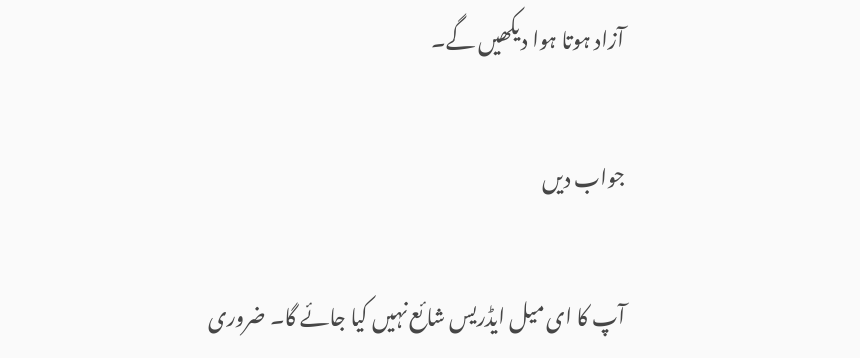آزاد ہوتا ہوا دیکھیں گے۔

جواب دیں

آپ کا ای میل ایڈریس شائع نہیں کیا جائے گا۔ ضروری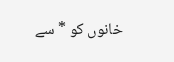خانوں کو * سے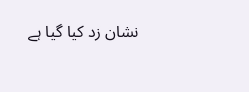نشان زد کیا گیا ہے